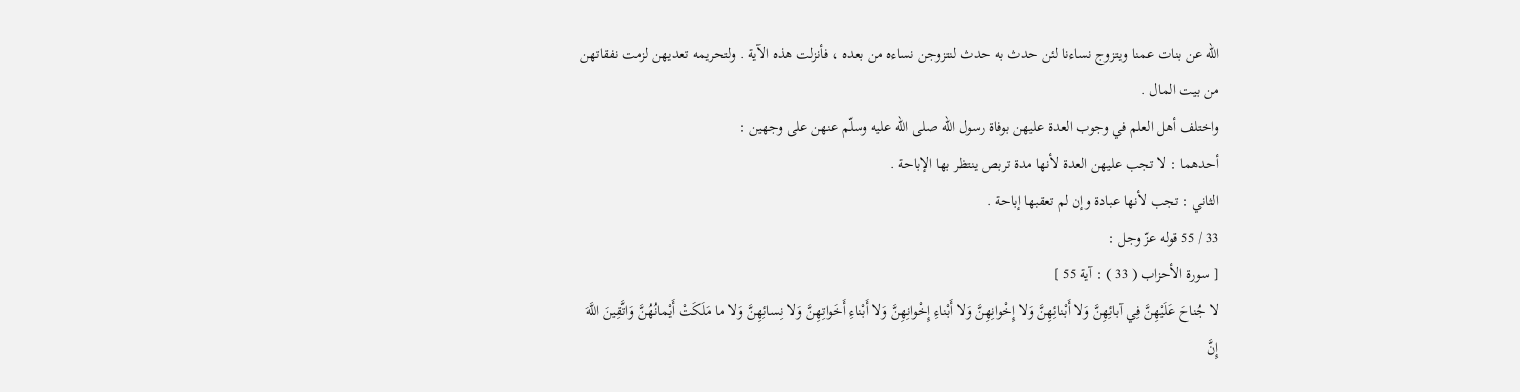الله عن بنات عمنا ويتزوج نساءنا لئن حدث به حدث لنتزوجن نساءه من بعده ، فأنزلت هذه الآية . ولتحريمه تعديهن لزمت نفقاتهن من بيت المال .
واختلف أهل العلم في وجوب العدة عليهن بوفاة رسول الله صلى اللّه عليه وسلّم عنهن على وجهين :
أحدهما : لا تجب عليهن العدة لأنها مدة تربص ينتظر بها الإباحة .
الثاني : تجب لأنها عبادة وإن لم تعقبها إباحة .
33 / 55 قوله عزّ وجل :
[ سورة الأحزاب ( 33 ) : آية 55 ]
لا جُناحَ عَلَيْهِنَّ فِي آبائِهِنَّ وَلا أَبْنائِهِنَّ وَلا إِخْوانِهِنَّ وَلا أَبْناءِ إِخْوانِهِنَّ وَلا أَبْناءِ أَخَواتِهِنَّ وَلا نِسائِهِنَّ وَلا ما مَلَكَتْ أَيْمانُهُنَّ وَاتَّقِينَ اللَّهَ إِنَّ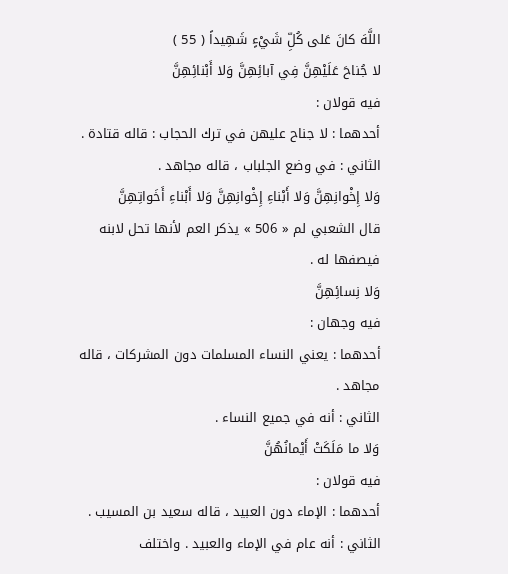اللَّهَ كانَ عَلى كُلِّ شَيْءٍ شَهِيداً ( 55 )
لا جُناحَ عَلَيْهِنَّ فِي آبائِهِنَّ وَلا أَبْنائِهِنَّ
فيه قولان :
أحدهما : لا جناح عليهن في ترك الحجاب : قاله قتادة .
الثاني : في وضع الجلباب ، قاله مجاهد .
وَلا إِخْوانِهِنَّ وَلا أَبْناءِ إِخْوانِهِنَّ وَلا أَبْناءِ أَخَواتِهِنَّ
قال الشعبي لم « 506 » يذكر العم لأنها تحل لابنه فيصفها له .
وَلا نِسائِهِنَّ
فيه وجهان :
أحدهما : يعني النساء المسلمات دون المشركات ، قاله مجاهد .
الثاني : أنه في جميع النساء .
وَلا ما مَلَكَتْ أَيْمانُهُنَّ
فيه قولان :
أحدهما : الإماء دون العبيد ، قاله سعيد بن المسيب .
الثاني : أنه عام في الإماء والعبيد . واختلف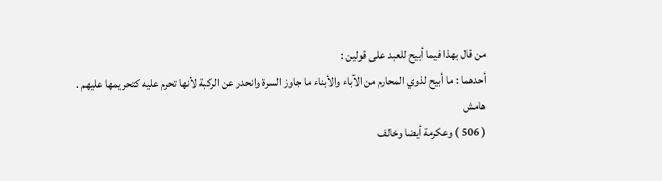من قال بهذا فيما أبيح للعبد على قولين :
أحدهما : ما أبيح لذوي المحارم من الآباء والأبناء ما جاوز السرة وانحدر عن الركبة لأنها تحرم عليه كتحريمها عليهم .
هامش
( 506 ) وعكرمة أيضا وخالف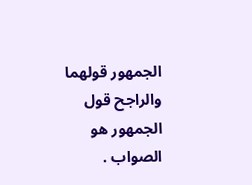الجمهور قولهما والراجح قول الجمهور هو الصواب .